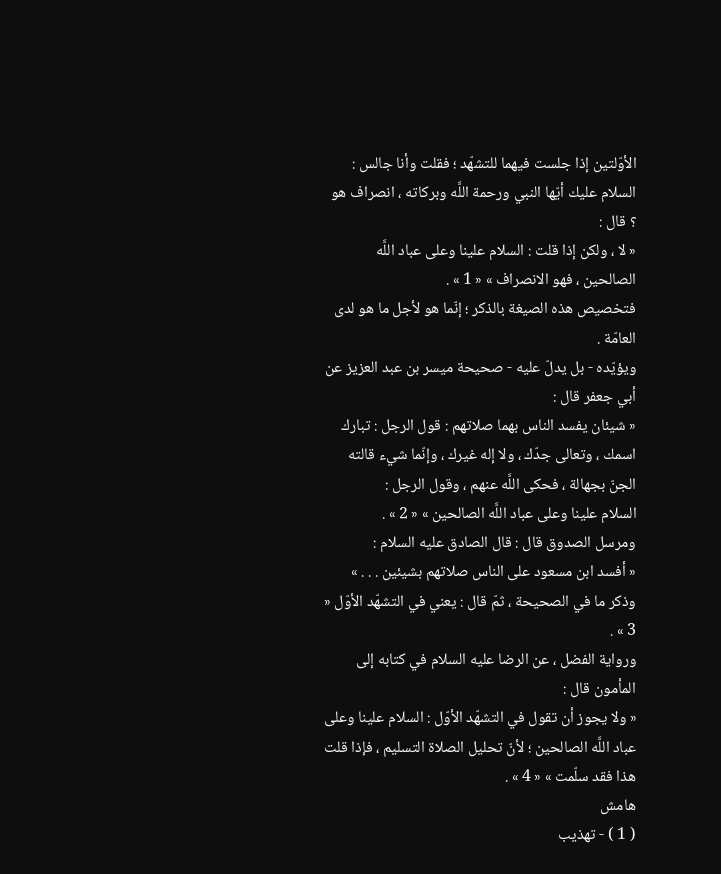الأوّلتين إذا جلست فيهما للتشهّد ؛ فقلت وأنا جالس : السلام عليك أيّها النبي ورحمة اللَّه وبركاته ، انصراف هو ؟ قال :
« لا ، ولكن إذا قلت : السلام علينا وعلى عباد اللَّه الصالحين ، فهو الانصراف » « 1 » .
فتخصيص هذه الصيغة بالذكر ؛ إنّما هو لأجل ما هو لدى العامّة .
ويؤيّده - بل يدلّ عليه - صحيحة ميسر بن عبد العزيز عن أبي جعفر قال :
« شيئان يفسد الناس بهما صلاتهم : قول الرجل : تبارك اسمك ، وتعالى جدّك ، ولا إله غيرك ، وإنّما شيء قالته الجنّ بجهالة ، فحكى اللَّه عنهم ، وقول الرجل :
السلام علينا وعلى عباد اللَّه الصالحين » « 2 » .
ومرسل الصدوق قال : قال الصادق عليه السلام :
« أفسد ابن مسعود على الناس صلاتهم بشيئين . . . »
وذكر ما في الصحيحة ، ثمّ قال : يعني في التشهّد الأوّل « 3 » .
ورواية الفضل ، عن الرضا عليه السلام في كتابه إلى المأمون قال :
« ولا يجوز أن تقول في التشهّد الأوّل : السلام علينا وعلى عباد اللَّه الصالحين ؛ لأنّ تحليل الصلاة التسليم ، فإذا قلت هذا فقد سلّمت » « 4 » .
هامش
( 1 ) - تهذيب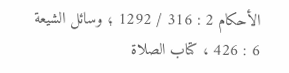الأحكام 2 : 316 / 1292 ؛ وسائل الشيعة 6 : 426 ، كتاب الصلاة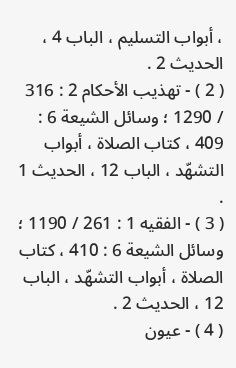، أبواب التسليم ، الباب 4 ، الحديث 2 .
( 2 ) - تهذيب الأحكام 2 : 316 / 1290 ؛ وسائل الشيعة 6 : 409 ، كتاب الصلاة ، أبواب التشهّد ، الباب 12 ، الحديث 1 .
( 3 ) - الفقيه 1 : 261 / 1190 ؛ وسائل الشيعة 6 : 410 ، كتاب الصلاة ، أبواب التشهّد ، الباب 12 ، الحديث 2 .
( 4 ) - عيون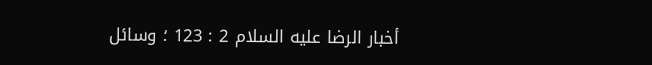أخبار الرضا عليه السلام 2 : 123 ؛ وسائل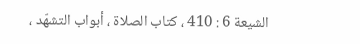الشيعة 6 : 410 ، كتاب الصلاة ، أبواب التشهّد ،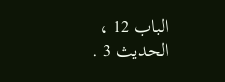الباب 12 ، الحديث 3 .